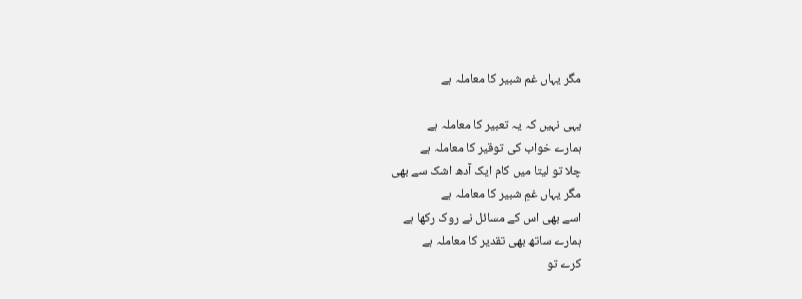مگر یہاں غم شبیر کا معاملہ ہے

یہی نہیں کہ یہ تعبیر کا معاملہ ہے
ہمارے خواب کی توقير کا معاملہ ہے
چلا تو لیتا میں کام ایک آدھ اشک سے بھی
مگر یہاں غمِ شبیر کا معاملہ ہے
اسے بھی اس کے مسائل نے روک رکھا ہے
ہمارے ساتھ بھی تقدیر کا معاملہ ہے
کرے تو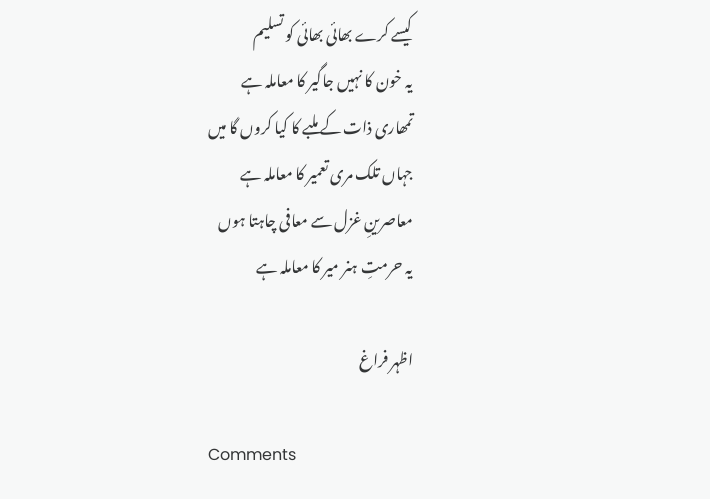کیسے کرے بھائی بھائی کو تسلیم
یہ خون کا نہیں جاگیر کا معاملہ ہے
تمھاری ذات کے ملبے کا کیا کروں گا میں
جہاں تلک مری تعمیر کا معاملہ ہے
معاصرینِ غزل سے معافی چاہتا ہوں
یہ حرمتِ ہنر میر کا معاملہ ہے

اظہر فراغ

Comments